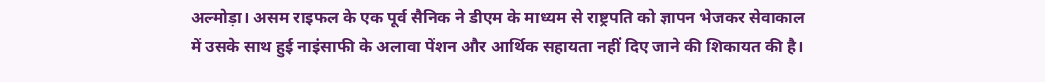अल्मोड़ा। असम राइफल के एक पूर्व सैनिक ने डीएम के माध्यम से राष्ट्रपति को ज्ञापन भेजकर सेवाकाल में उसके साथ हुई नाइंसाफी के अलावा पेंशन और आर्थिक सहायता नहीं दिए जाने की शिकायत की है।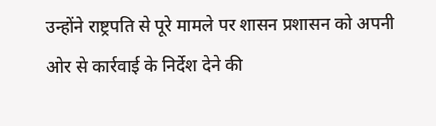उन्होंने राष्ट्रपति से पूरे मामले पर शासन प्रशासन को अपनी ओर से कार्रवाई के निर्देश देने की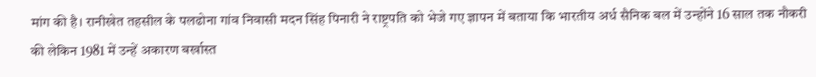मांग की है। रानीखेत तहसील के पलढोना गांव निवासी मदन सिंह पिनारी ने राष्ट्रपति को भेजे गए ज्ञापन में बताया कि भारतीय अर्ध सैनिक बल में उन्होंने 16 साल तक नौकरी की लेकिन 1981 में उन्हें अकारण बर्खास्त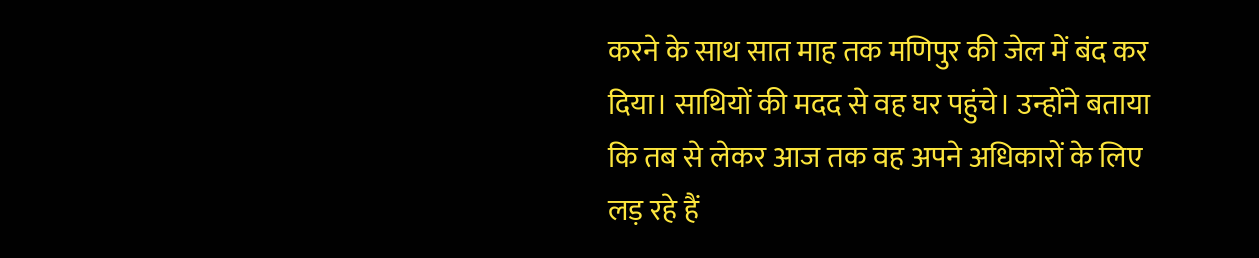करने के साथ सात माह तक मणिपुर की जेल में बंद कर दिया। साथियों की मदद से वह घर पहुंचे। उन्होंने बताया कि तब से लेकर आज तक वह अपने अधिकारों के लिए लड़ रहे हैं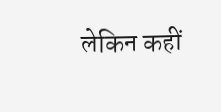लेकिन कहीं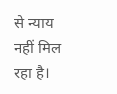से न्याय नहीं मिल रहा है।